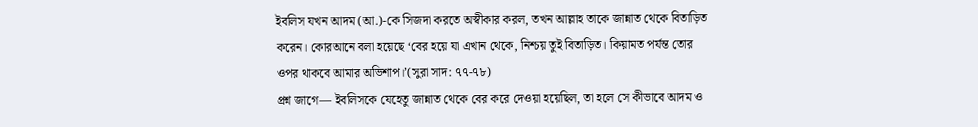ইবলিস যখন আদম (আ.)-কে সিজদা করতে অস্বীকার করল, তখন আল্লাহ তাকে জান্নাত থেকে বিতাড়িত করেন। কোরআনে বলা হয়েছে ‘বের হয়ে যা এখান থেকে, নিশ্চয় তুই বিতাড়িত। কিয়ামত পর্যন্ত তোর ওপর থাকবে আমার অভিশাপ।’(সুরা সাদ: ৭৭-৭৮)
প্রশ্ন জাগে— ইবলিসকে যেহেতু জান্নাত থেকে বের করে দেওয়া হয়েছিল, তা হলে সে কীভাবে আদম ও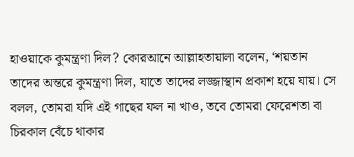হাওয়াকে কুমন্ত্রণা দিল? কোরআনে আল্লাহতায়ালা বলেন, ‘শয়তান তাদের অন্তরে কুমন্ত্রণা দিল, যাতে তাদের লজ্জাস্থান প্রকাশ হয়ে যায়। সে বলল, তোমরা যদি এই গাছের ফল না খাও, তবে তোমরা ফেরেশতা বা চিরকাল বেঁচে থাকার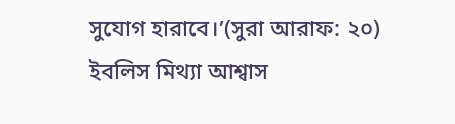সুযোগ হারাবে।’(সুরা আরাফ: ২০)
ইবলিস মিথ্যা আশ্বাস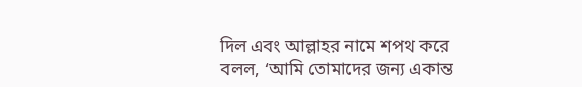দিল এবং আল্লাহর নামে শপথ করে বলল, ‘আমি তোমাদের জন্য একান্ত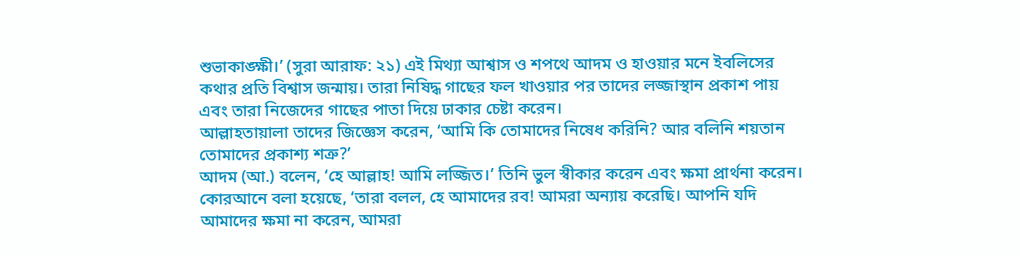শুভাকাঙ্ক্ষী।’ (সুরা আরাফ: ২১) এই মিথ্যা আশ্বাস ও শপথে আদম ও হাওয়ার মনে ইবলিসের কথার প্রতি বিশ্বাস জন্মায়। তারা নিষিদ্ধ গাছের ফল খাওয়ার পর তাদের লজ্জাস্থান প্রকাশ পায় এবং তারা নিজেদের গাছের পাতা দিয়ে ঢাকার চেষ্টা করেন।
আল্লাহতায়ালা তাদের জিজ্ঞেস করেন, ‘আমি কি তোমাদের নিষেধ করিনি? আর বলিনি শয়তান তোমাদের প্রকাশ্য শত্রু?’
আদম (আ.) বলেন, ‘হে আল্লাহ! আমি লজ্জিত।’ তিনি ভুল স্বীকার করেন এবং ক্ষমা প্রার্থনা করেন। কোরআনে বলা হয়েছে, ‘তারা বলল, হে আমাদের রব! আমরা অন্যায় করেছি। আপনি যদি আমাদের ক্ষমা না করেন, আমরা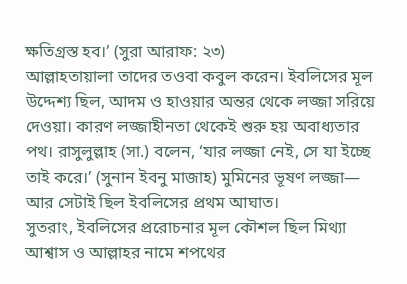ক্ষতিগ্রস্ত হব।’ (সুরা আরাফ: ২৩)
আল্লাহতায়ালা তাদের তওবা কবুল করেন। ইবলিসের মূল উদ্দেশ্য ছিল, আদম ও হাওয়ার অন্তর থেকে লজ্জা সরিয়ে দেওয়া। কারণ লজ্জাহীনতা থেকেই শুরু হয় অবাধ্যতার পথ। রাসুলুল্লাহ (সা.) বলেন, ‘যার লজ্জা নেই, সে যা ইচ্ছে তাই করে।’ (সুনান ইবনু মাজাহ) মুমিনের ভূষণ লজ্জা— আর সেটাই ছিল ইবলিসের প্রথম আঘাত।
সুতরাং, ইবলিসের প্ররোচনার মূল কৌশল ছিল মিথ্যা আশ্বাস ও আল্লাহর নামে শপথের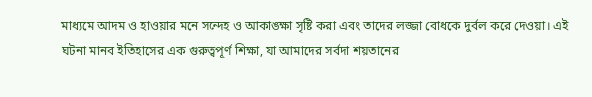মাধ্যমে আদম ও হাওয়ার মনে সন্দেহ ও আকাঙ্ক্ষা সৃষ্টি করা এবং তাদের লজ্জা বোধকে দুর্বল করে দেওয়া। এই ঘটনা মানব ইতিহাসের এক গুরুত্বপূর্ণ শিক্ষা, যা আমাদের সর্বদা শয়তানের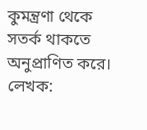কুমন্ত্রণা থেকে সতর্ক থাকতে অনুপ্রাণিত করে।
লেখক: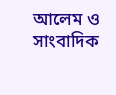আলেম ও সাংবাদিক